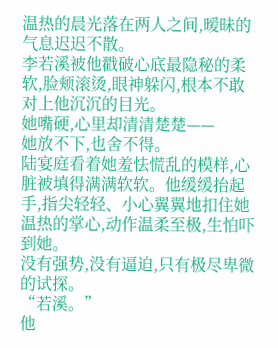温热的晨光落在两人之间,暧昧的气息迟迟不散。
李若溪被他戳破心底最隐秘的柔软,脸颊滚烫,眼神躲闪,根本不敢对上他沉沉的目光。
她嘴硬,心里却清清楚楚——
她放不下,也舍不得。
陆宴庭看着她羞怯慌乱的模样,心脏被填得满满软软。他缓缓抬起手,指尖轻轻、小心翼翼地扣住她温热的掌心,动作温柔至极,生怕吓到她。
没有强势,没有逼迫,只有极尽卑微的试探。
“若溪。”
他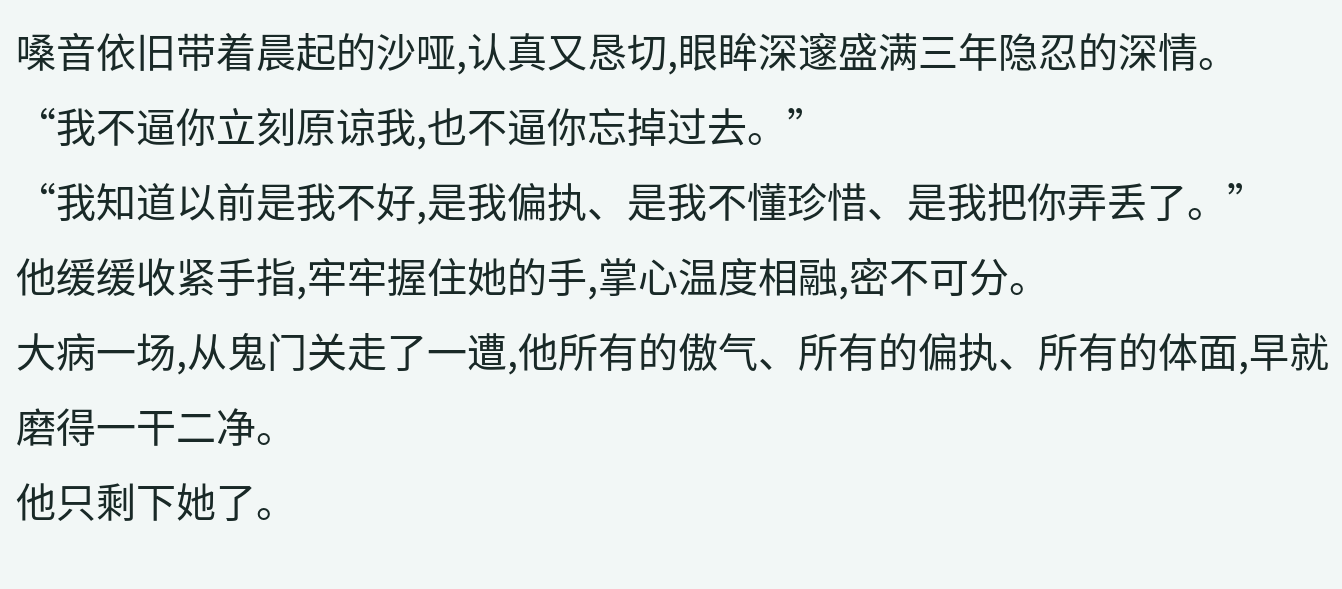嗓音依旧带着晨起的沙哑,认真又恳切,眼眸深邃盛满三年隐忍的深情。
“我不逼你立刻原谅我,也不逼你忘掉过去。”
“我知道以前是我不好,是我偏执、是我不懂珍惜、是我把你弄丢了。”
他缓缓收紧手指,牢牢握住她的手,掌心温度相融,密不可分。
大病一场,从鬼门关走了一遭,他所有的傲气、所有的偏执、所有的体面,早就磨得一干二净。
他只剩下她了。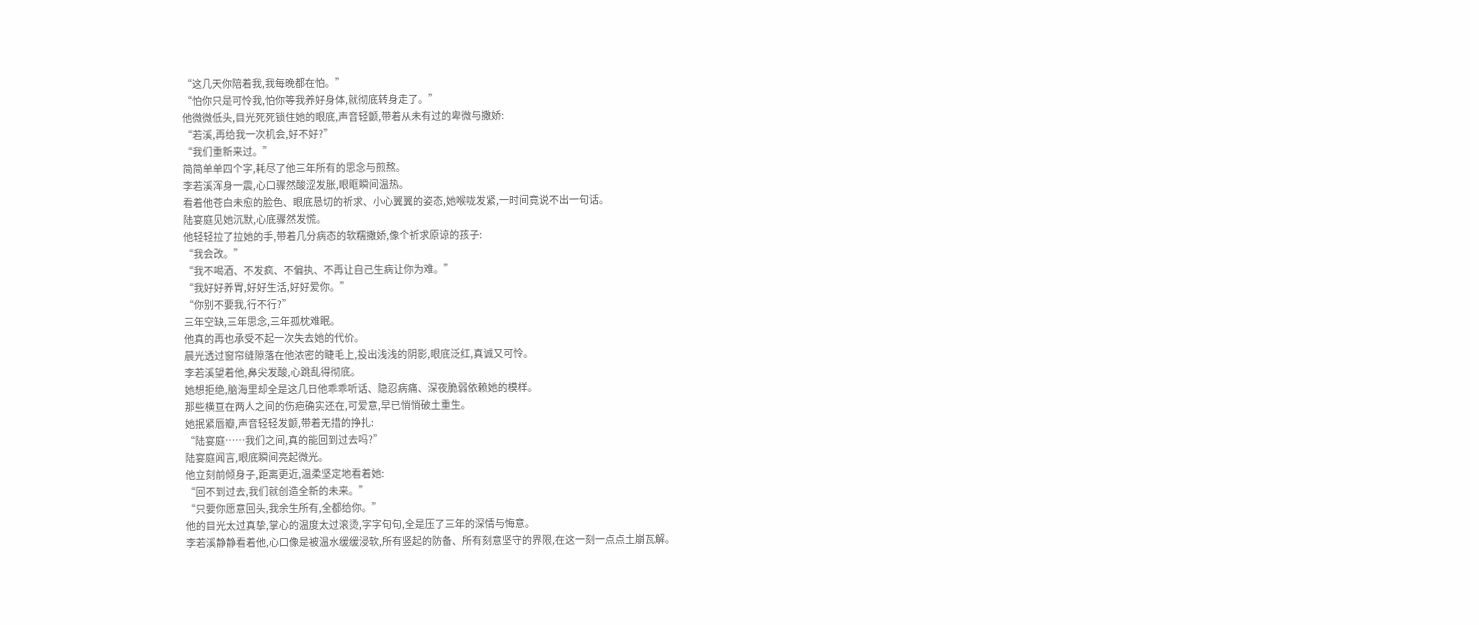“这几天你陪着我,我每晚都在怕。”
“怕你只是可怜我,怕你等我养好身体,就彻底转身走了。”
他微微低头,目光死死锁住她的眼底,声音轻颤,带着从未有过的卑微与撒娇:
“若溪,再给我一次机会,好不好?”
“我们重新来过。”
简简单单四个字,耗尽了他三年所有的思念与煎熬。
李若溪浑身一震,心口骤然酸涩发胀,眼眶瞬间温热。
看着他苍白未愈的脸色、眼底恳切的祈求、小心翼翼的姿态,她喉咙发紧,一时间竟说不出一句话。
陆宴庭见她沉默,心底骤然发慌。
他轻轻拉了拉她的手,带着几分病态的软糯撒娇,像个祈求原谅的孩子:
“我会改。”
“我不喝酒、不发疯、不偏执、不再让自己生病让你为难。”
“我好好养胃,好好生活,好好爱你。”
“你别不要我,行不行?”
三年空缺,三年思念,三年孤枕难眠。
他真的再也承受不起一次失去她的代价。
晨光透过窗帘缝隙落在他浓密的睫毛上,投出浅浅的阴影,眼底泛红,真诚又可怜。
李若溪望着他,鼻尖发酸,心跳乱得彻底。
她想拒绝,脑海里却全是这几日他乖乖听话、隐忍病痛、深夜脆弱依赖她的模样。
那些横亘在两人之间的伤疤确实还在,可爱意,早已悄悄破土重生。
她抿紧唇瓣,声音轻轻发颤,带着无措的挣扎:
“陆宴庭……我们之间,真的能回到过去吗?”
陆宴庭闻言,眼底瞬间亮起微光。
他立刻前倾身子,距离更近,温柔坚定地看着她:
“回不到过去,我们就创造全新的未来。”
“只要你愿意回头,我余生所有,全都给你。”
他的目光太过真挚,掌心的温度太过滚烫,字字句句,全是压了三年的深情与悔意。
李若溪静静看着他,心口像是被温水缓缓浸软,所有竖起的防备、所有刻意坚守的界限,在这一刻一点点土崩瓦解。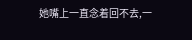她嘴上一直念着回不去,一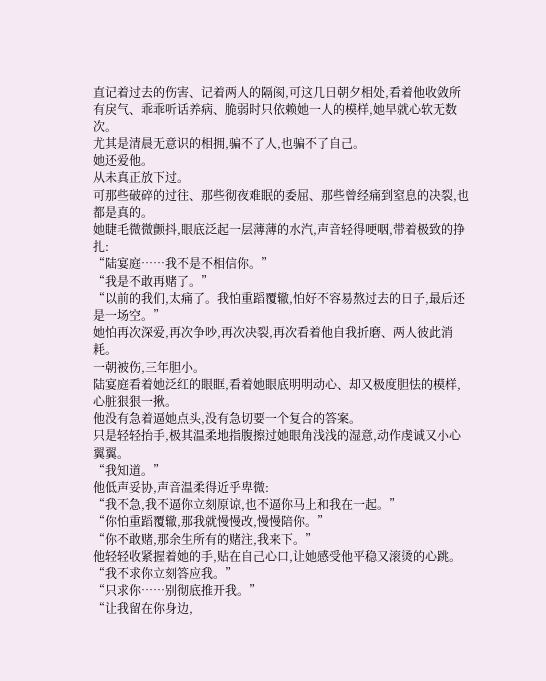直记着过去的伤害、记着两人的隔阂,可这几日朝夕相处,看着他收敛所有戾气、乖乖听话养病、脆弱时只依赖她一人的模样,她早就心软无数次。
尤其是清晨无意识的相拥,骗不了人,也骗不了自己。
她还爱他。
从未真正放下过。
可那些破碎的过往、那些彻夜难眠的委屈、那些曾经痛到窒息的决裂,也都是真的。
她睫毛微微颤抖,眼底泛起一层薄薄的水汽,声音轻得哽咽,带着极致的挣扎:
“陆宴庭……我不是不相信你。”
“我是不敢再赌了。”
“以前的我们,太痛了。我怕重蹈覆辙,怕好不容易熬过去的日子,最后还是一场空。”
她怕再次深爱,再次争吵,再次决裂,再次看着他自我折磨、两人彼此消耗。
一朝被伤,三年胆小。
陆宴庭看着她泛红的眼眶,看着她眼底明明动心、却又极度胆怯的模样,心脏狠狠一揪。
他没有急着逼她点头,没有急切要一个复合的答案。
只是轻轻抬手,极其温柔地指腹擦过她眼角浅浅的湿意,动作虔诚又小心翼翼。
“我知道。”
他低声妥协,声音温柔得近乎卑微:
“我不急,我不逼你立刻原谅,也不逼你马上和我在一起。”
“你怕重蹈覆辙,那我就慢慢改,慢慢陪你。”
“你不敢赌,那余生所有的赌注,我来下。”
他轻轻收紧握着她的手,贴在自己心口,让她感受他平稳又滚烫的心跳。
“我不求你立刻答应我。”
“只求你……别彻底推开我。”
“让我留在你身边,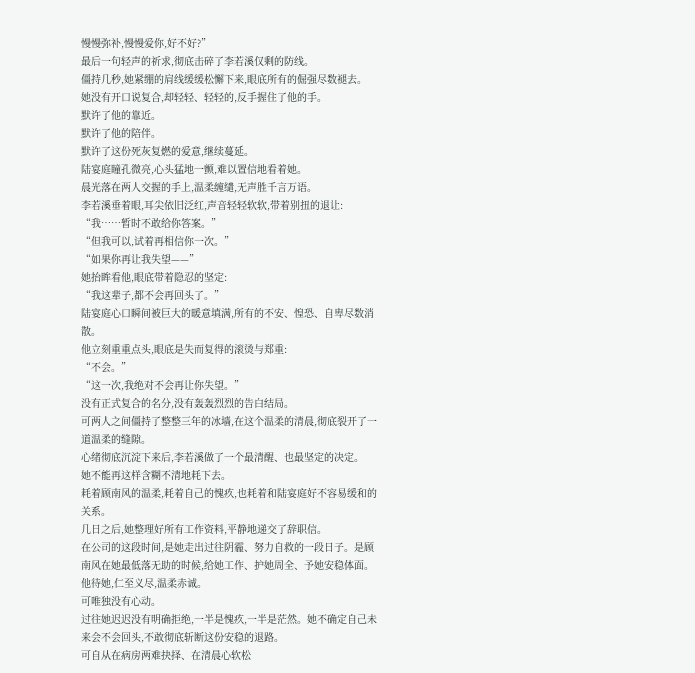慢慢弥补,慢慢爱你,好不好?”
最后一句轻声的祈求,彻底击碎了李若溪仅剩的防线。
僵持几秒,她紧绷的肩线缓缓松懈下来,眼底所有的倔强尽数褪去。
她没有开口说复合,却轻轻、轻轻的,反手握住了他的手。
默许了他的靠近。
默许了他的陪伴。
默许了这份死灰复燃的爱意,继续蔓延。
陆宴庭瞳孔微亮,心头猛地一颤,难以置信地看着她。
晨光落在两人交握的手上,温柔缠缱,无声胜千言万语。
李若溪垂着眼,耳尖依旧泛红,声音轻轻软软,带着别扭的退让:
“我……暂时不敢给你答案。”
“但我可以,试着再相信你一次。”
“如果你再让我失望——”
她抬眸看他,眼底带着隐忍的坚定:
“我这辈子,都不会再回头了。”
陆宴庭心口瞬间被巨大的暖意填满,所有的不安、惶恐、自卑尽数消散。
他立刻重重点头,眼底是失而复得的滚烫与郑重:
“不会。”
“这一次,我绝对不会再让你失望。”
没有正式复合的名分,没有轰轰烈烈的告白结局。
可两人之间僵持了整整三年的冰墙,在这个温柔的清晨,彻底裂开了一道温柔的缝隙。
心绪彻底沉淀下来后,李若溪做了一个最清醒、也最坚定的决定。
她不能再这样含糊不清地耗下去。
耗着顾南风的温柔,耗着自己的愧疚,也耗着和陆宴庭好不容易缓和的关系。
几日之后,她整理好所有工作资料,平静地递交了辞职信。
在公司的这段时间,是她走出过往阴霾、努力自救的一段日子。是顾南风在她最低落无助的时候,给她工作、护她周全、予她安稳体面。
他待她,仁至义尽,温柔赤诚。
可唯独没有心动。
过往她迟迟没有明确拒绝,一半是愧疚,一半是茫然。她不确定自己未来会不会回头,不敢彻底斩断这份安稳的退路。
可自从在病房两难抉择、在清晨心软松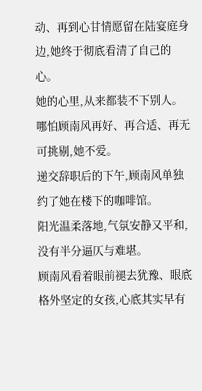动、再到心甘情愿留在陆宴庭身边,她终于彻底看清了自己的心。
她的心里,从来都装不下别人。
哪怕顾南风再好、再合适、再无可挑剔,她不爱。
递交辞职后的下午,顾南风单独约了她在楼下的咖啡馆。
阳光温柔落地,气氛安静又平和,没有半分逼仄与难堪。
顾南风看着眼前褪去犹豫、眼底格外坚定的女孩,心底其实早有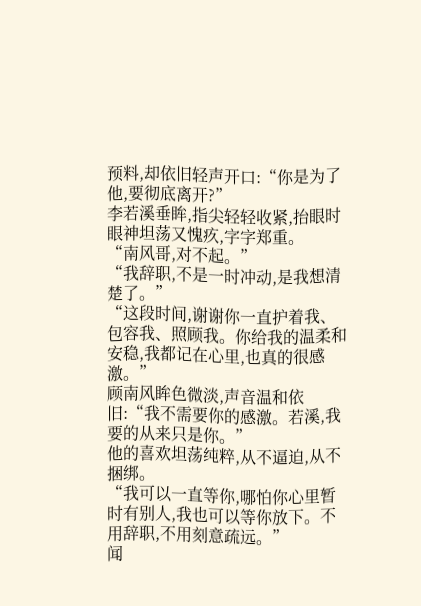预料,却依旧轻声开口:“你是为了他,要彻底离开?”
李若溪垂眸,指尖轻轻收紧,抬眼时眼神坦荡又愧疚,字字郑重。
“南风哥,对不起。”
“我辞职,不是一时冲动,是我想清楚了。”
“这段时间,谢谢你一直护着我、包容我、照顾我。你给我的温柔和安稳,我都记在心里,也真的很感激。”
顾南风眸色微淡,声音温和依旧:“我不需要你的感激。若溪,我要的从来只是你。”
他的喜欢坦荡纯粹,从不逼迫,从不捆绑。
“我可以一直等你,哪怕你心里暂时有别人,我也可以等你放下。不用辞职,不用刻意疏远。”
闻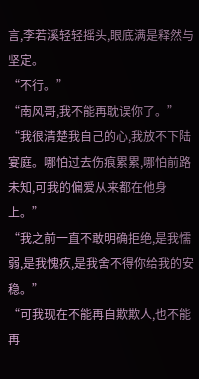言,李若溪轻轻摇头,眼底满是释然与坚定。
“不行。”
“南风哥,我不能再耽误你了。”
“我很清楚我自己的心,我放不下陆宴庭。哪怕过去伤痕累累,哪怕前路未知,可我的偏爱从来都在他身上。”
“我之前一直不敢明确拒绝,是我懦弱,是我愧疚,是我舍不得你给我的安稳。”
“可我现在不能再自欺欺人,也不能再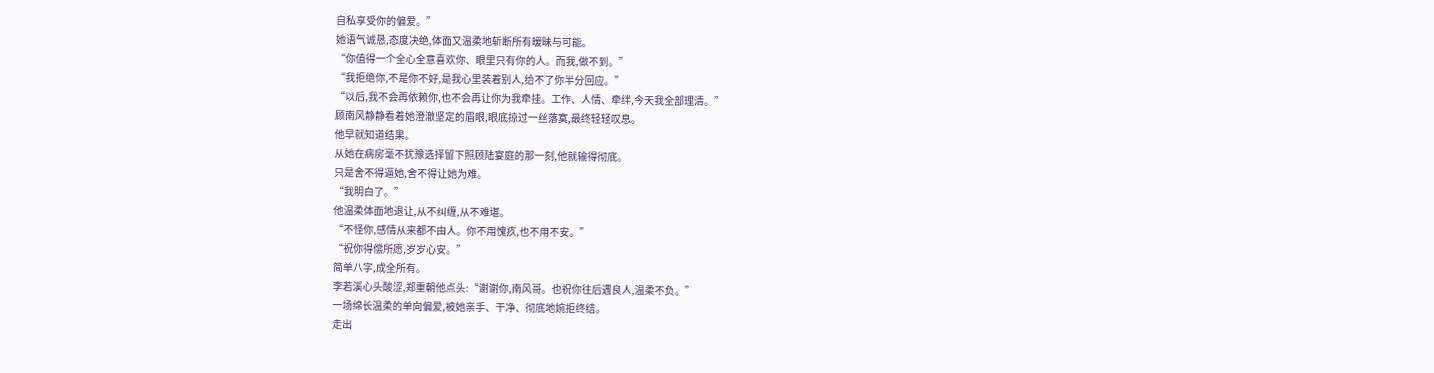自私享受你的偏爱。”
她语气诚恳,态度决绝,体面又温柔地斩断所有暧昧与可能。
“你值得一个全心全意喜欢你、眼里只有你的人。而我,做不到。”
“我拒绝你,不是你不好,是我心里装着别人,给不了你半分回应。”
“以后,我不会再依赖你,也不会再让你为我牵挂。工作、人情、牵绊,今天我全部理清。”
顾南风静静看着她澄澈坚定的眉眼,眼底掠过一丝落寞,最终轻轻叹息。
他早就知道结果。
从她在病房毫不犹豫选择留下照顾陆宴庭的那一刻,他就输得彻底。
只是舍不得逼她,舍不得让她为难。
“我明白了。”
他温柔体面地退让,从不纠缠,从不难堪。
“不怪你,感情从来都不由人。你不用愧疚,也不用不安。”
“祝你得偿所愿,岁岁心安。”
简单八字,成全所有。
李若溪心头酸涩,郑重朝他点头:“谢谢你,南风哥。也祝你往后遇良人,温柔不负。”
一场绵长温柔的单向偏爱,被她亲手、干净、彻底地婉拒终结。
走出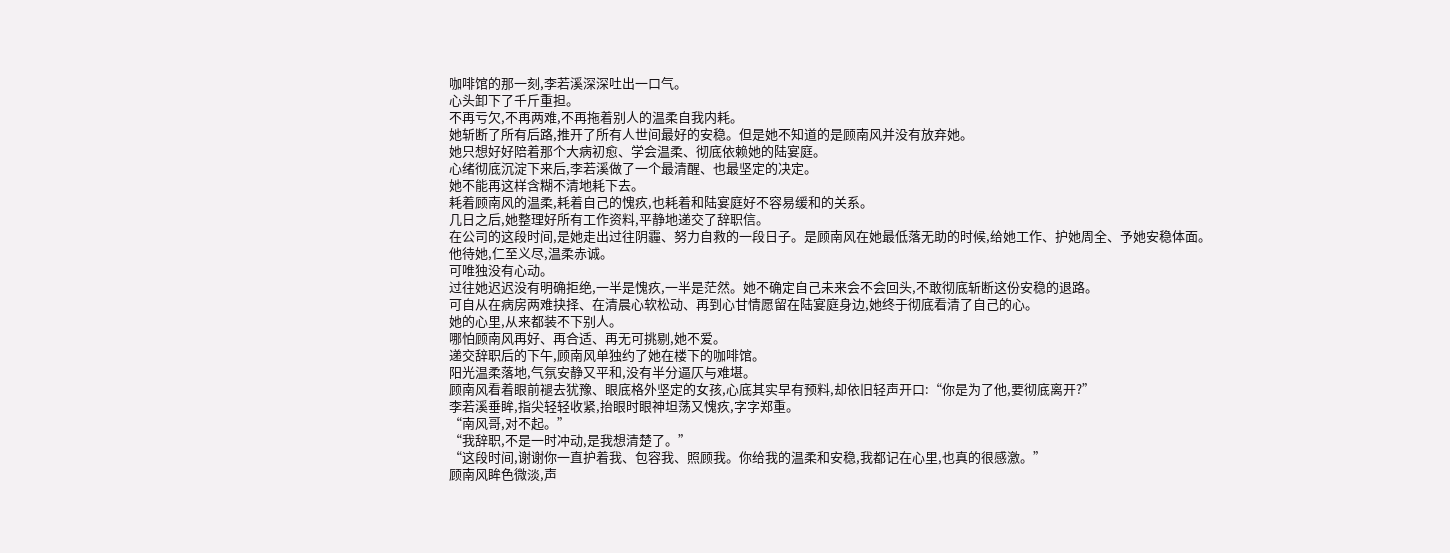咖啡馆的那一刻,李若溪深深吐出一口气。
心头卸下了千斤重担。
不再亏欠,不再两难,不再拖着别人的温柔自我内耗。
她斩断了所有后路,推开了所有人世间最好的安稳。但是她不知道的是顾南风并没有放弃她。
她只想好好陪着那个大病初愈、学会温柔、彻底依赖她的陆宴庭。
心绪彻底沉淀下来后,李若溪做了一个最清醒、也最坚定的决定。
她不能再这样含糊不清地耗下去。
耗着顾南风的温柔,耗着自己的愧疚,也耗着和陆宴庭好不容易缓和的关系。
几日之后,她整理好所有工作资料,平静地递交了辞职信。
在公司的这段时间,是她走出过往阴霾、努力自救的一段日子。是顾南风在她最低落无助的时候,给她工作、护她周全、予她安稳体面。
他待她,仁至义尽,温柔赤诚。
可唯独没有心动。
过往她迟迟没有明确拒绝,一半是愧疚,一半是茫然。她不确定自己未来会不会回头,不敢彻底斩断这份安稳的退路。
可自从在病房两难抉择、在清晨心软松动、再到心甘情愿留在陆宴庭身边,她终于彻底看清了自己的心。
她的心里,从来都装不下别人。
哪怕顾南风再好、再合适、再无可挑剔,她不爱。
递交辞职后的下午,顾南风单独约了她在楼下的咖啡馆。
阳光温柔落地,气氛安静又平和,没有半分逼仄与难堪。
顾南风看着眼前褪去犹豫、眼底格外坚定的女孩,心底其实早有预料,却依旧轻声开口:“你是为了他,要彻底离开?”
李若溪垂眸,指尖轻轻收紧,抬眼时眼神坦荡又愧疚,字字郑重。
“南风哥,对不起。”
“我辞职,不是一时冲动,是我想清楚了。”
“这段时间,谢谢你一直护着我、包容我、照顾我。你给我的温柔和安稳,我都记在心里,也真的很感激。”
顾南风眸色微淡,声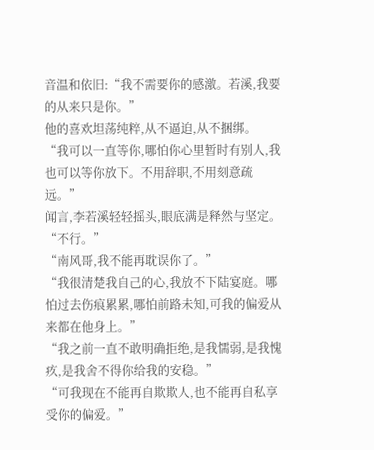音温和依旧:“我不需要你的感激。若溪,我要的从来只是你。”
他的喜欢坦荡纯粹,从不逼迫,从不捆绑。
“我可以一直等你,哪怕你心里暂时有别人,我也可以等你放下。不用辞职,不用刻意疏远。”
闻言,李若溪轻轻摇头,眼底满是释然与坚定。
“不行。”
“南风哥,我不能再耽误你了。”
“我很清楚我自己的心,我放不下陆宴庭。哪怕过去伤痕累累,哪怕前路未知,可我的偏爱从来都在他身上。”
“我之前一直不敢明确拒绝,是我懦弱,是我愧疚,是我舍不得你给我的安稳。”
“可我现在不能再自欺欺人,也不能再自私享受你的偏爱。”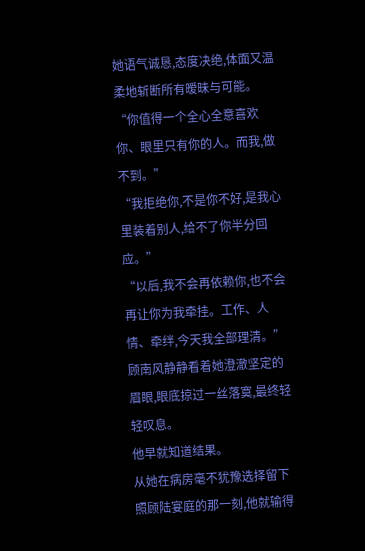她语气诚恳,态度决绝,体面又温柔地斩断所有暧昧与可能。
“你值得一个全心全意喜欢你、眼里只有你的人。而我,做不到。”
“我拒绝你,不是你不好,是我心里装着别人,给不了你半分回应。”
“以后,我不会再依赖你,也不会再让你为我牵挂。工作、人情、牵绊,今天我全部理清。”
顾南风静静看着她澄澈坚定的眉眼,眼底掠过一丝落寞,最终轻轻叹息。
他早就知道结果。
从她在病房毫不犹豫选择留下照顾陆宴庭的那一刻,他就输得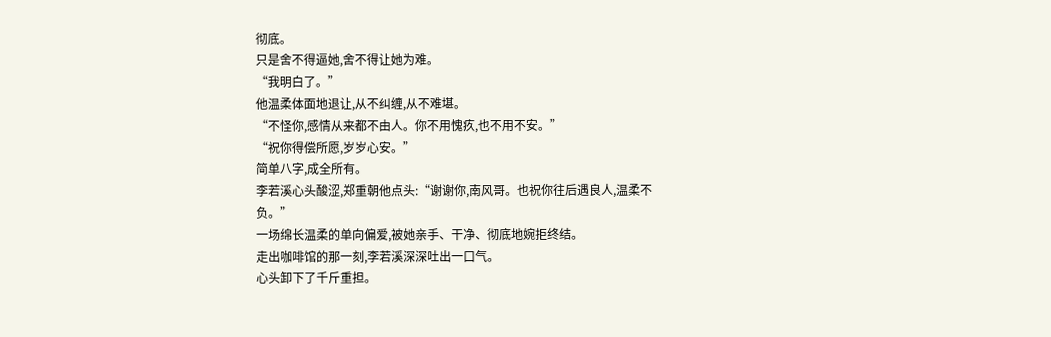彻底。
只是舍不得逼她,舍不得让她为难。
“我明白了。”
他温柔体面地退让,从不纠缠,从不难堪。
“不怪你,感情从来都不由人。你不用愧疚,也不用不安。”
“祝你得偿所愿,岁岁心安。”
简单八字,成全所有。
李若溪心头酸涩,郑重朝他点头:“谢谢你,南风哥。也祝你往后遇良人,温柔不负。”
一场绵长温柔的单向偏爱,被她亲手、干净、彻底地婉拒终结。
走出咖啡馆的那一刻,李若溪深深吐出一口气。
心头卸下了千斤重担。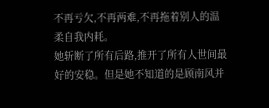不再亏欠,不再两难,不再拖着别人的温柔自我内耗。
她斩断了所有后路,推开了所有人世间最好的安稳。但是她不知道的是顾南风并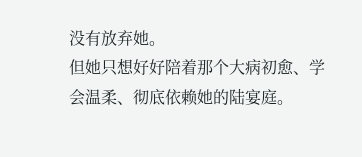没有放弃她。
但她只想好好陪着那个大病初愈、学会温柔、彻底依赖她的陆宴庭。